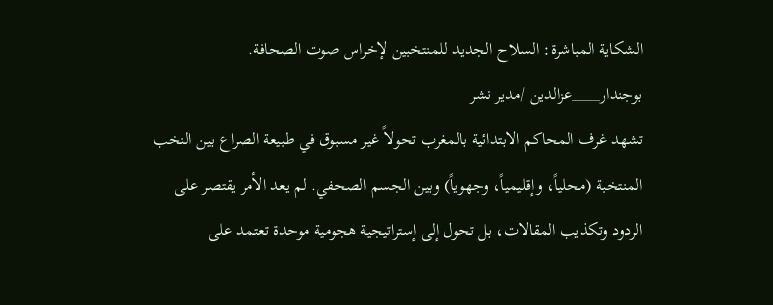الشكاية المباشرة: السلاح الجديد للمنتخبين لإخراس صوت الصحافة.
بوجندار____عزالدين /مدير نشر
تشهد غرف المحاكم الابتدائية بالمغرب تحولاً غير مسبوق في طبيعة الصراع بين النخب المنتخبة (محلياً، وإقليمياً، وجهوياً) وبين الجسم الصحفي. لم يعد الأمر يقتصر على الردود وتكذيب المقالات، بل تحول إلى إستراتيجية هجومية موحدة تعتمد على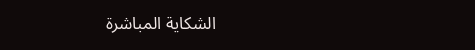الشكاية المباشرة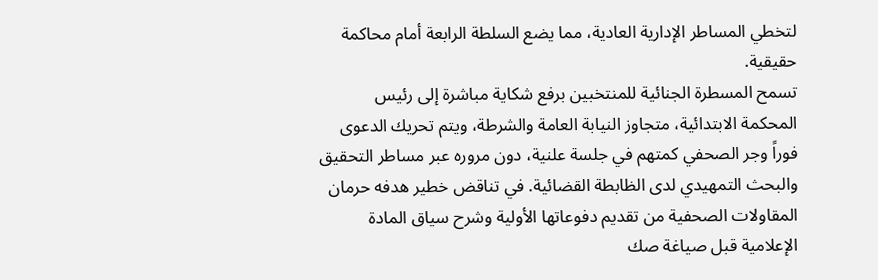لتخطي المساطر الإدارية العادية، مما يضع السلطة الرابعة أمام محاكمة حقيقية.
تسمح المسطرة الجنائية للمنتخبين برفع شكاية مباشرة إلى رئيس المحكمة الابتدائية، متجاوز النيابة العامة والشرطة، ويتم تحريك الدعوى فوراً وجر الصحفي كمتهم في جلسة علنية، دون مروره عبر مساطر التحقيق والبحث التمهيدي لدى الظابطة القضائية. في تناقض خطير هدفه حرمان المقاولات الصحفية من تقديم دفوعاتها الأولية وشرح سياق المادة الإعلامية قبل صياغة صك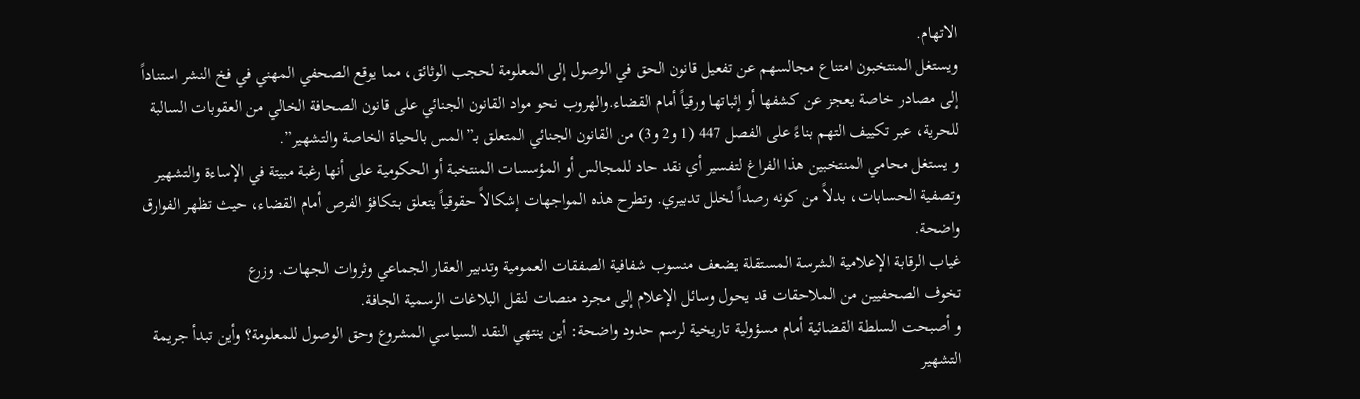الاتهام.
ويستغل المنتخبون امتناع مجالسهم عن تفعيل قانون الحق في الوصول إلى المعلومة لحجب الوثائق، مما يوقع الصحفي المهني في فخ النشر استناداً إلى مصادر خاصة يعجز عن كشفها أو إثباتها ورقياً أمام القضاء.والهروب نحو مواد القانون الجنائي على قانون الصحافة الخالي من العقوبات السالبة للحرية، عبر تكييف التهم بناءً على الفصل 447 (1 و2 و3) من القانون الجنائي المتعلق بـ”المس بالحياة الخاصة والتشهير”.
و يستغل محامي المنتخبين هذا الفراغ لتفسير أي نقد حاد للمجالس أو المؤسسات المنتخبة أو الحكومية على أنها رغبة مبيتة في الإساءة والتشهير وتصفية الحسابات، بدلاً من كونه رصداً لخلل تدبيري. وتطرح هذه المواجهات إشكالاً حقوقياً يتعلق بـتكافؤ الفرص أمام القضاء، حيث تظهر الفوارق واضحة.
غياب الرقابة الإعلامية الشرسة المستقلة يضعف منسوب شفافية الصفقات العمومية وتدبير العقار الجماعي وثروات الجهات. وزرع
تخوف الصحفيين من الملاحقات قد يحول وسائل الإعلام إلى مجرد منصات لنقل البلاغات الرسمية الجافة.
و أصبحت السلطة القضائية أمام مسؤولية تاريخية لرسم حدود واضحة: أين ينتهي النقد السياسي المشروع وحق الوصول للمعلومة؟ وأين تبدأ جريمة التشهير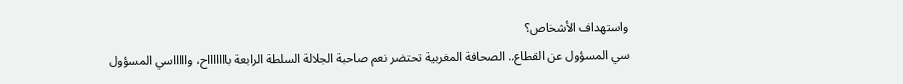واستهداف الأشخاص؟
سي المسؤول عن القطاع.. الصحافة المغربية تحتضر نعم صاحبة الجلالة السلطة الرابعة باااااااح، واااااسي المسؤول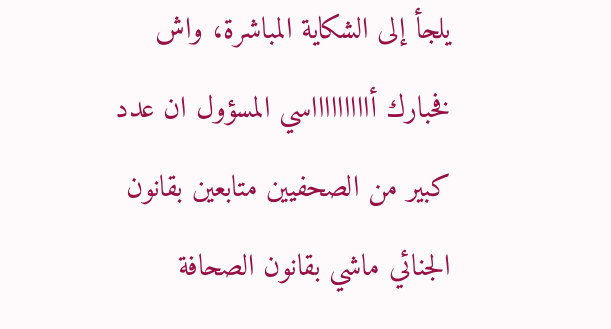يلجأ إلى الشكاية المباشرة، واش فخبارك أاااااااااسي المسؤول ان عدد كبير من الصحفيين متابعين بقانون الجنائي ماشي بقانون الصحافة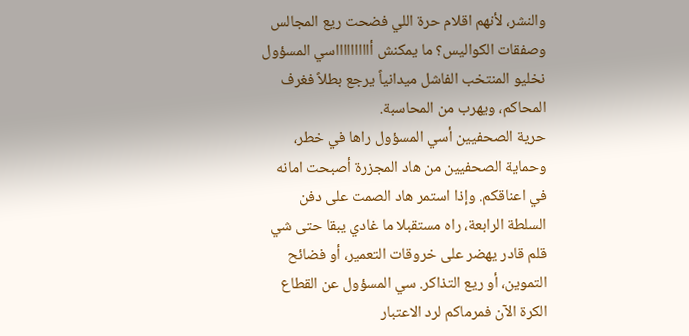والنشر، لأنهم اقلام حرة اللي فضحت ريع المجالس وصفقات الكواليس؟ ما يمكنش أاااااااااسي المسؤول نخليو المنتخب الفاشل ميدانياً يرجع بطلاً فغرف المحاكم، ويهرب من المحاسبة.
حرية الصحفيين أسي المسؤول راها في خطر، وحماية الصحفيين من هاد المجزرة أصبحت امانه في اعناقكم. وإذا استمر هاد الصمت على دفن السلطة الرابعة، راه مستقبلا ما غادي يبقا حتى شي قلم قادر يهضر على خروقات التعمير، أو فضائح التموين، أو ريع التذاكر. سي المسؤول عن القطاع الكرة الآن فمرماكم لرد الاعتبار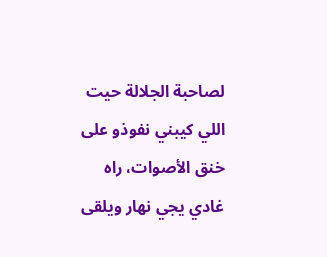لصاحبة الجلالة حيت اللي كيبني نفوذو على خنق الأصوات، راه غادي يجي نهار ويلقى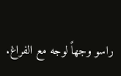راسو وجهاً لوجه مع الفراغ.